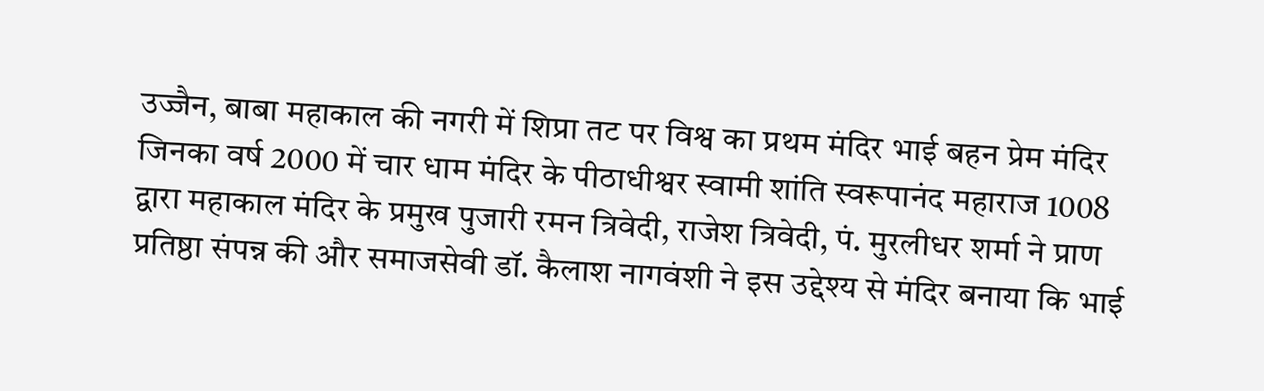उज्जैन, बाबा महाकाल की नगरी में शिप्रा तट पर विश्व का प्रथम मंदिर भाई बहन प्रेम मंदिर जिनका वर्ष 2000 में चार धाम मंदिर के पीठाधीश्वर स्वामी शांति स्वरूपानंद महाराज 1008 द्वारा महाकाल मंदिर के प्रमुख पुजारी रमन त्रिवेदी, राजेश त्रिवेदी, पं. मुरलीधर शर्मा ने प्राण प्रतिष्ठा संपन्न की और समाजसेवी डॉ. कैलाश नागवंशी ने इस उद्देश्य से मंदिर बनाया कि भाई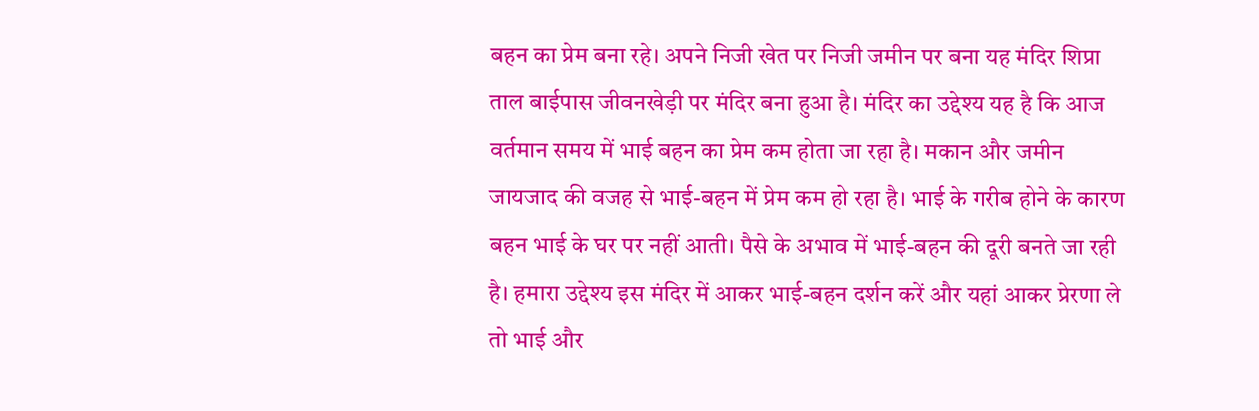बहन का प्रेम बना रहे। अपने निजी खेत पर निजी जमीन पर बना यह मंदिर शिप्रा ताल बाईपास जीवनखेड़ी पर मंदिर बना हुआ है। मंदिर का उद्देश्य यह है कि आज वर्तमान समय में भाई बहन का प्रेम कम होता जा रहा है। मकान और जमीन जायजाद की वजह से भाई-बहन में प्रेम कम हो रहा है। भाई के गरीब होने के कारण बहन भाई के घर पर नहीं आती। पैसे के अभाव में भाई-बहन की दूरी बनते जा रही है। हमारा उद्देश्य इस मंदिर में आकर भाई-बहन दर्शन करें और यहां आकर प्रेरणा ले तो भाई और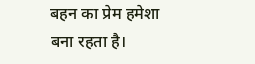बहन का प्रेम हमेशा बना रहता है।